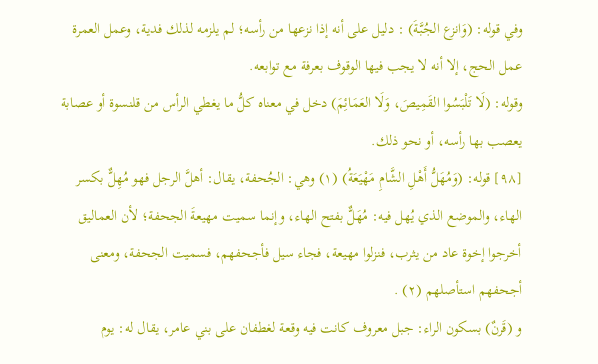وفي قوله: (وَانزع الجُبَّةَ) : دليل على أنه إذا نزعها من رأسه؛ لم يلزمه لذلك فدية، وعمل العمرة عمل الحج، إلا أنه لا يجب فيها الوقوف بعرفة مع توابعه.
وقوله: (لَا تَلْبَسُوا القَمِيصَ، وَلَا العَمَائِمَ) دخل في معناه كلُّ ما يغطي الرأس من قلنسوة أو عصابة يعصب بها رأسه، أو نحو ذلك.
[٩٨] قوله: (وَمُهَلُّ أَهْلِ الشَّامِ مَهْيَعَةُ) (١) وهي: الجُحفة، يقال: أهلَّ الرجل فهو مُهِلٌّ بكسر الهاء، والموضع الذي يُهل فيه: مُهَلٌّ بفتح الهاء، وإنما سميت مهيعةَ الجحفة؛ لأن العماليق أخرجوا إخوة عاد من يثرب، فنزلوا مهيعة، فجاء سيل فأجحفهم، فسميت الجحفة، ومعنى أجحفهم استأصلهم (٢) .
و (قَرنٌ) بسكون الراء: جبل معروف كانت فيه وقعة لغطفان على بني عامر، يقال له: يوم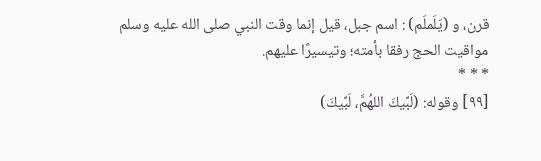قرن، و (يَلَملَم) : اسم جبل، قيل إنما وقت النبي صلى الله عليه وسلم مواقيت الحج رفقا بأمته؛ وتيسيرًا عليهم.
* * *
[٩٩] وقوله: (لَبَّيكَ اللهُمَّ، لَبَّيكَ)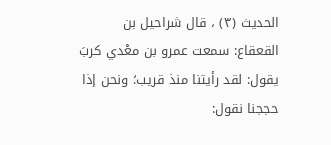الحديث (٣) ، قال شراحيل بن القعقاع: سمعت عمرو بن معْدي كربَ يقول: لقد رأيتنا منذ قريب؛ ونحن إذا حججنا نقول: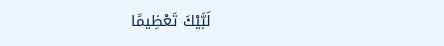لَبَّيْكَ تَعْظِيمًا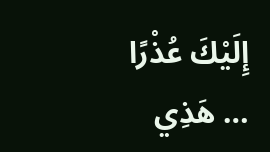إِلَيْكَ عُذْرًا … هَذِي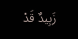زَبِيدٌ قَدْ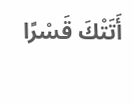أَتَتْكَ قَسْرًا